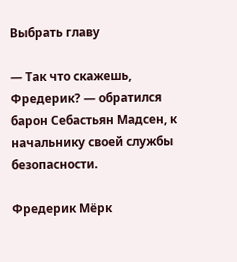Выбрать главу

— Так что скажешь, Фредерик? — обратился барон Себастьян Мадсен, к начальнику своей службы безопасности.

Фредерик Мёрк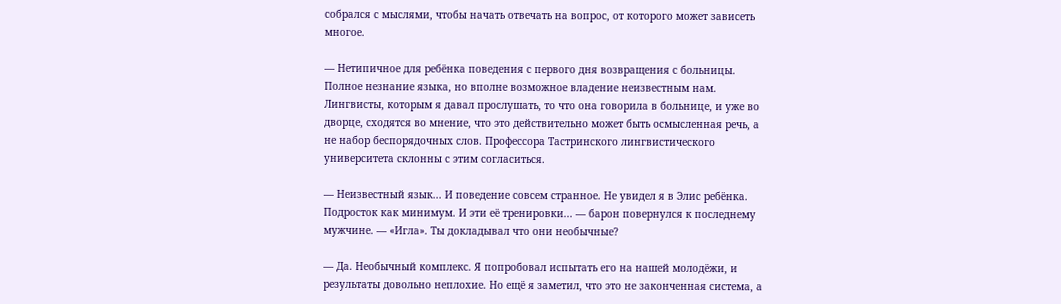собрался с мыслями, чтобы начать отвечать на вопрос, от которого может зависеть многое.

— Нетипичное для ребёнка поведения с первого дня возвращения с больницы. Полное незнание языка, но вполне возможное владение неизвестным нам. Лингвисты, которым я давал прослушать, то что она говорила в больнице, и уже во дворце, сходятся во мнение, что это действительно может быть осмысленная речь, а не набор беспорядочных слов. Профессора Тастринского лингвистического университета склонны с этим согласиться.

— Неизвестный язык... И поведение совсем странное. Не увидел я в Элис ребёнка. Подросток как минимум. И эти её тренировки... — барон повернулся к последнему мужчине. — «Игла». Ты докладывал что они необычные?

— Да. Необычный комплекс. Я попробовал испытать его на нашей молодёжи, и результаты довольно неплохие. Но ещё я заметил, что это не законченная система, а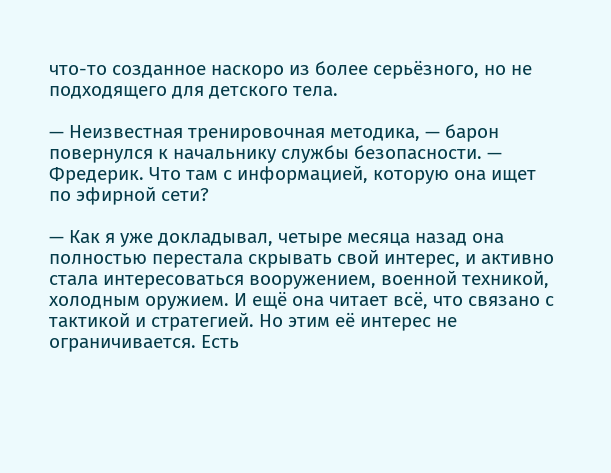что-то созданное наскоро из более серьёзного, но не подходящего для детского тела.

— Неизвестная тренировочная методика, — барон повернулся к начальнику службы безопасности. — Фредерик. Что там с информацией, которую она ищет по эфирной сети?

— Как я уже докладывал, четыре месяца назад она полностью перестала скрывать свой интерес, и активно стала интересоваться вооружением, военной техникой, холодным оружием. И ещё она читает всё, что связано с тактикой и стратегией. Но этим её интерес не ограничивается. Есть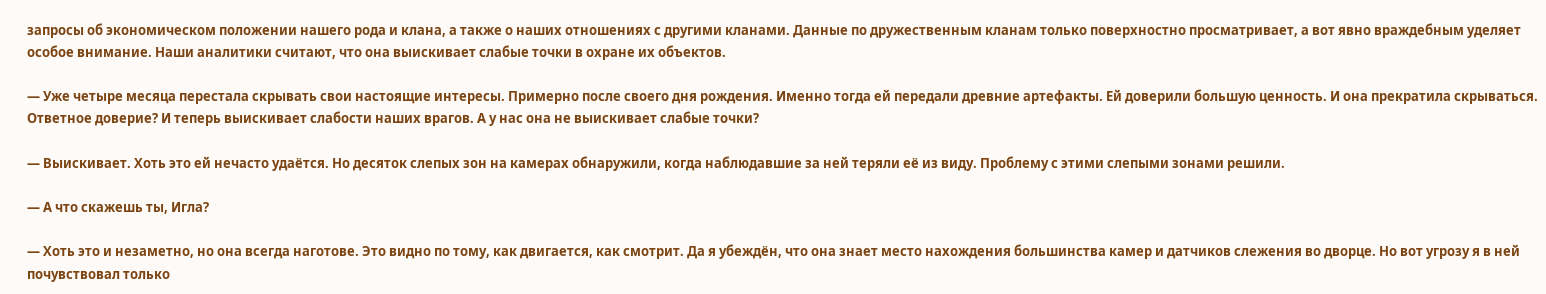запросы об экономическом положении нашего рода и клана, а также о наших отношениях с другими кланами. Данные по дружественным кланам только поверхностно просматривает, а вот явно враждебным уделяет особое внимание. Наши аналитики считают, что она выискивает слабые точки в охране их объектов.

— Уже четыре месяца перестала скрывать свои настоящие интересы. Примерно после своего дня рождения. Именно тогда ей передали древние артефакты. Ей доверили большую ценность. И она прекратила скрываться. Ответное доверие? И теперь выискивает слабости наших врагов. А у нас она не выискивает слабые точки?

— Выискивает. Хоть это ей нечасто удаётся. Но десяток слепых зон на камерах обнаружили, когда наблюдавшие за ней теряли её из виду. Проблему с этими слепыми зонами решили.

— А что скажешь ты, Игла?

— Хоть это и незаметно, но она всегда наготове. Это видно по тому, как двигается, как смотрит. Да я убеждён, что она знает место нахождения большинства камер и датчиков слежения во дворце. Но вот угрозу я в ней почувствовал только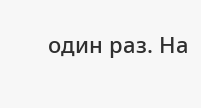один раз. На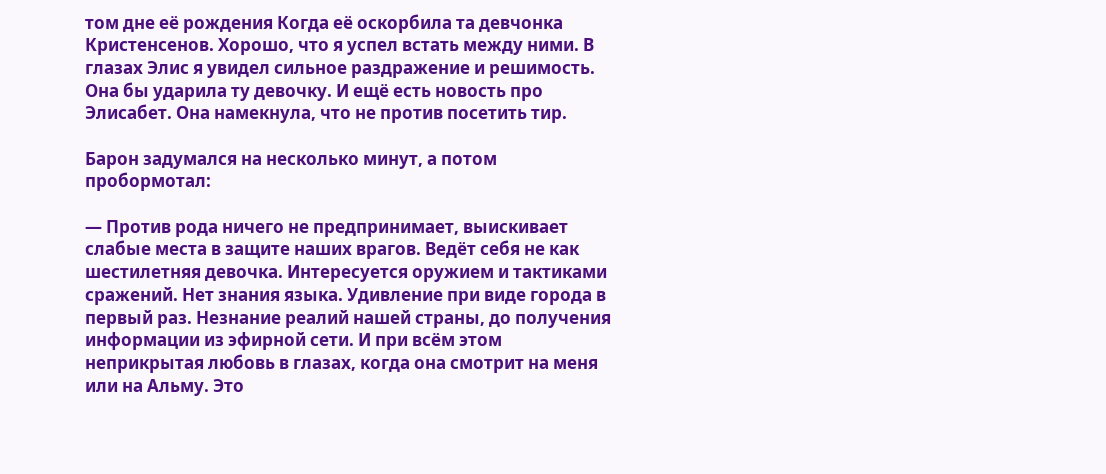том дне её рождения Когда её оскорбила та девчонка Кристенсенов. Хорошо, что я успел встать между ними. В глазах Элис я увидел сильное раздражение и решимость. Она бы ударила ту девочку. И ещё есть новость про Элисабет. Она намекнула, что не против посетить тир.

Барон задумался на несколько минут, а потом пробормотал:

— Против рода ничего не предпринимает, выискивает слабые места в защите наших врагов. Ведёт себя не как шестилетняя девочка. Интересуется оружием и тактиками сражений. Нет знания языка. Удивление при виде города в первый раз. Незнание реалий нашей страны, до получения информации из эфирной сети. И при всём этом неприкрытая любовь в глазах, когда она смотрит на меня или на Альму. Это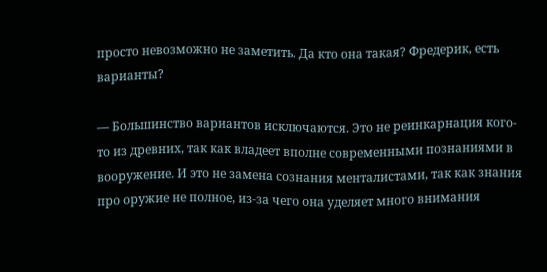просто невозможно не заметить. Да кто она такая? Фредерик, есть варианты?

— Большинство вариантов исключаются. Это не реинкарнация кого-то из древних, так как владеет вполне современными познаниями в вооружение. И это не замена сознания менталистами, так как знания про оружие не полное, из-за чего она уделяет много внимания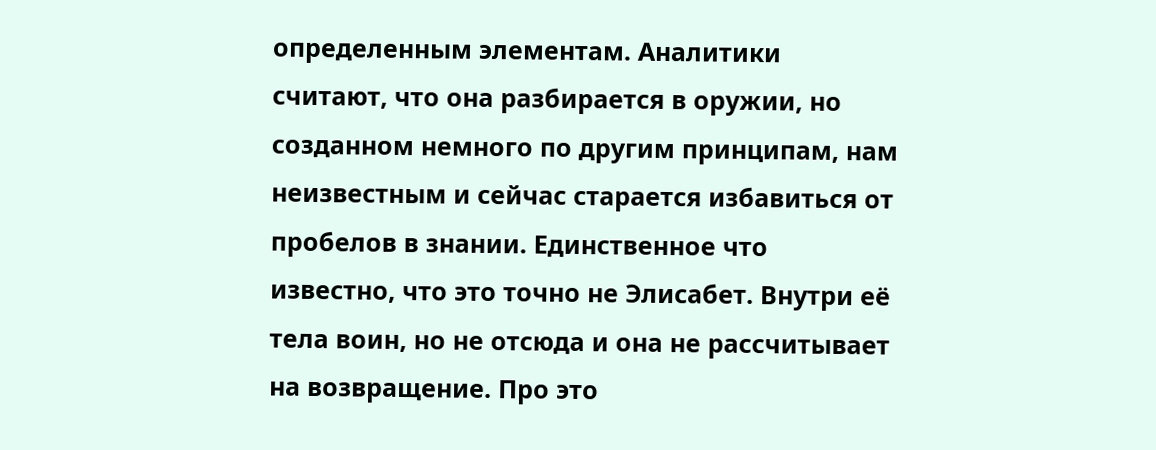определенным элементам. Аналитики считают, что она разбирается в оружии, но созданном немного по другим принципам, нам неизвестным и сейчас старается избавиться от пробелов в знании. Единственное что известно, что это точно не Элисабет. Внутри её тела воин, но не отсюда и она не рассчитывает на возвращение. Про это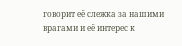говорит её слежка за нашими врагами и её интерес к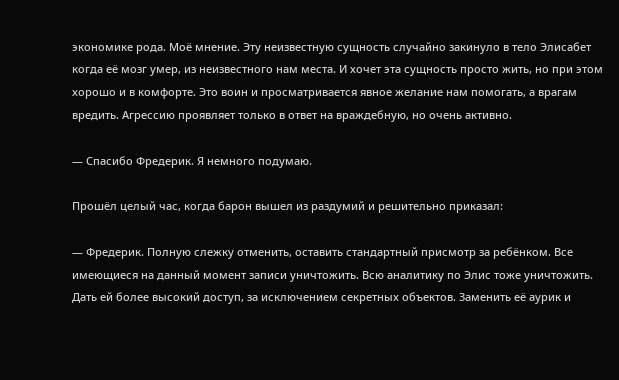экономике рода. Моё мнение. Эту неизвестную сущность случайно закинуло в тело Элисабет когда её мозг умер, из неизвестного нам места. И хочет эта сущность просто жить, но при этом хорошо и в комфорте. Это воин и просматривается явное желание нам помогать, а врагам вредить. Агрессию проявляет только в ответ на враждебную, но очень активно.

— Спасибо Фредерик. Я немного подумаю.

Прошёл целый час, когда барон вышел из раздумий и решительно приказал:

— Фредерик. Полную слежку отменить, оставить стандартный присмотр за ребёнком. Все имеющиеся на данный момент записи уничтожить. Всю аналитику по Элис тоже уничтожить. Дать ей более высокий доступ, за исключением секретных объектов. Заменить её аурик и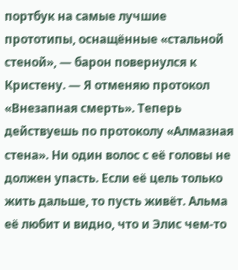портбук на самые лучшие прототипы, оснащённые «стальной стеной», — барон повернулся к Кристену. — Я отменяю протокол «Внезапная смерть». Теперь действуешь по протоколу «Алмазная стена». Ни один волос с её головы не должен упасть. Если её цель только жить дальше, то пусть живёт. Альма её любит и видно, что и Элис чем-то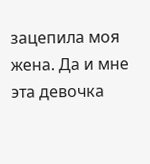зацепила моя жена. Да и мне эта девочка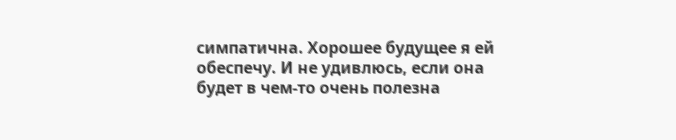симпатична. Хорошее будущее я ей обеспечу. И не удивлюсь, если она будет в чем-то очень полезна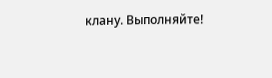клану. Выполняйте!